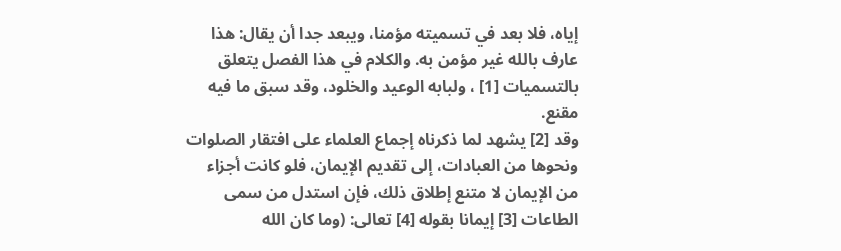إياه، فلا بعد في تسميته مؤمنا، ويبعد جدا أن يقال: هذا عارف بالله غير مؤمن به. والكلام في هذا الفصل يتعلق بالتسميات [1] ، ولبابه الوعيد والخلود، وقد سبق ما فيه مقنع.
وقد [2] يشهد لما ذكرناه إجماع العلماء على افتقار الصلوات ونحوها من العبادات، إلى تقديم الإيمان، فلو كانت أجزاء من الإيمان لا متنع إطلاق ذلك، فإن استدل من سمى الطاعات [3] إيمانا بقوله [4] تعالى: (وما كان الله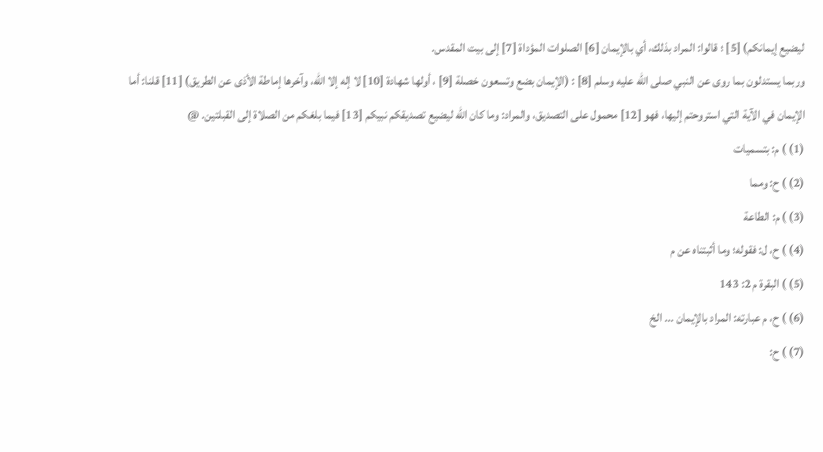ليضيع إيمانكم) [5] ؛ قالوا: المراد بذلك، أي بالإيمان [6] الصلوات المؤداة [7] إلى بيت المقدس.
وربما يستدلون بما روى عن النبي صلى الله عليه وسلم [8] : (الإيمان بضع وتسعون خصلة [9] ، أولها شهادة [10] لا إله إلا الله، وآخرها إماطة الأذى عن الطريق) [11] قلنا: أما الإيمان في الآية التي استروحتم إليها، فهو [12] محمول على التصديق، والمراد: وما كان الله ليضيع تصديقكم نبيكم [13] فيما بلغكم من الصلاة إلى القبلتين. @
(1) ) م: بتسميات
(2) ) ح: ومما
(3) ) م: الطاعة
(4) ) ح، ل: فقوله؛ وما أثبتناه عن م
(5) ) البقرة م 2: 143
(6) ) ح، م عبارته: المراد بالإيمان ... الخ
(7) ) ح: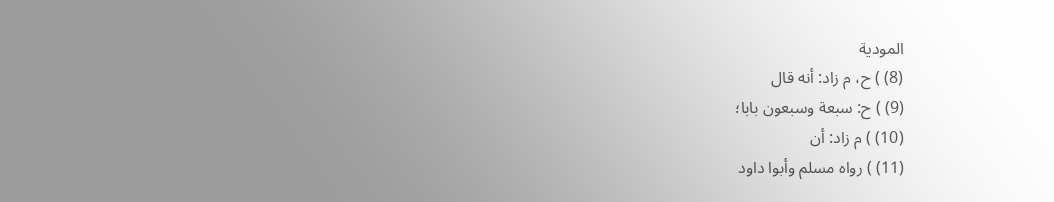المودية
(8) ) ح، م زاد: أنه قال
(9) ) ح: سبعة وسبعون بابا؛
(10) ) م زاد: أن
(11) ) رواه مسلم وأبوا داود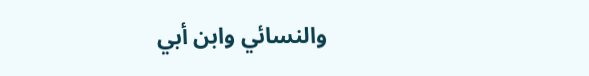والنسائي وابن أبي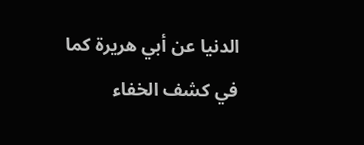الدنيا عن أبي هريرة كما في كشف الخفاء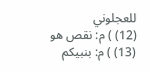للعجلوني
(12) ) م: نقص هو
(13) ) م: بنبيكم